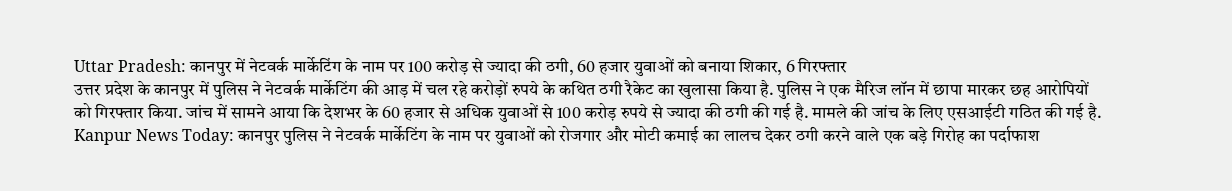Uttar Pradesh: कानपुर में नेटवर्क मार्केटिंग के नाम पर 100 करोड़ से ज्यादा की ठगी, 60 हजार युवाओं को बनाया शिकार, 6 गिरफ्तार
उत्तर प्रदेश के कानपुर में पुलिस ने नेटवर्क मार्केटिंग की आड़ में चल रहे करोड़ों रुपये के कथित ठगी रैकेट का खुलासा किया है. पुलिस ने एक मैरिज लॉन में छापा मारकर छह आरोपियों को गिरफ्तार किया. जांच में सामने आया कि देशभर के 60 हजार से अधिक युवाओं से 100 करोड़ रुपये से ज्यादा की ठगी की गई है. मामले की जांच के लिए एसआईटी गठित की गई है.
Kanpur News Today: कानपुर पुलिस ने नेटवर्क मार्केटिंग के नाम पर युवाओं को रोजगार और मोटी कमाई का लालच देकर ठगी करने वाले एक बड़े गिरोह का पर्दाफाश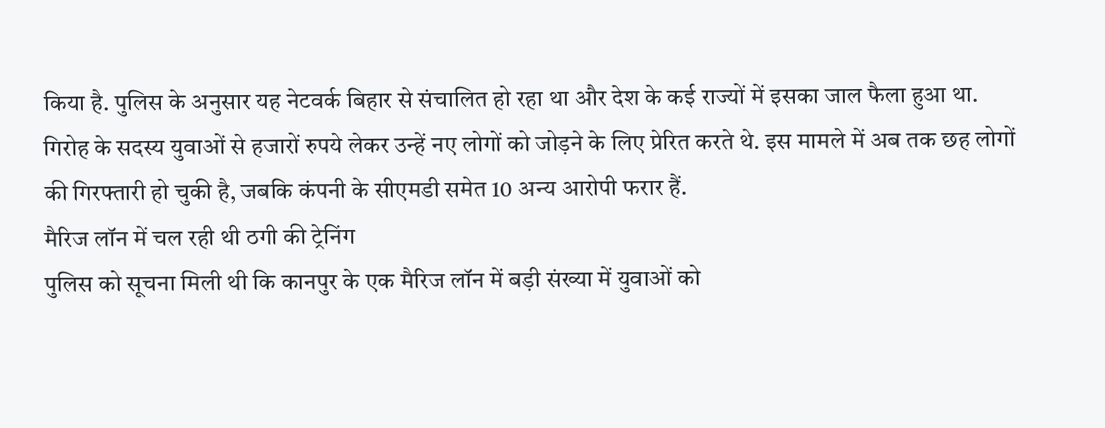किया है. पुलिस के अनुसार यह नेटवर्क बिहार से संचालित हो रहा था और देश के कई राज्यों में इसका जाल फैला हुआ था. गिरोह के सदस्य युवाओं से हजारों रुपये लेकर उन्हें नए लोगों को जोड़ने के लिए प्रेरित करते थे. इस मामले में अब तक छह लोगों की गिरफ्तारी हो चुकी है, जबकि कंपनी के सीएमडी समेत 10 अन्य आरोपी फरार हैं.
मैरिज लॉन में चल रही थी ठगी की ट्रेनिंग
पुलिस को सूचना मिली थी कि कानपुर के एक मैरिज लॉन में बड़ी संख्या में युवाओं को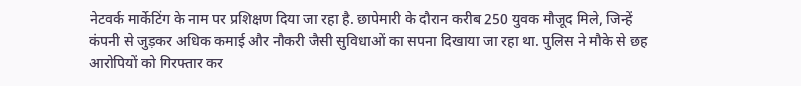नेटवर्क मार्केटिंग के नाम पर प्रशिक्षण दिया जा रहा है. छापेमारी के दौरान करीब 250 युवक मौजूद मिले, जिन्हें कंपनी से जुड़कर अधिक कमाई और नौकरी जैसी सुविधाओं का सपना दिखाया जा रहा था. पुलिस ने मौके से छह आरोपियों को गिरफ्तार कर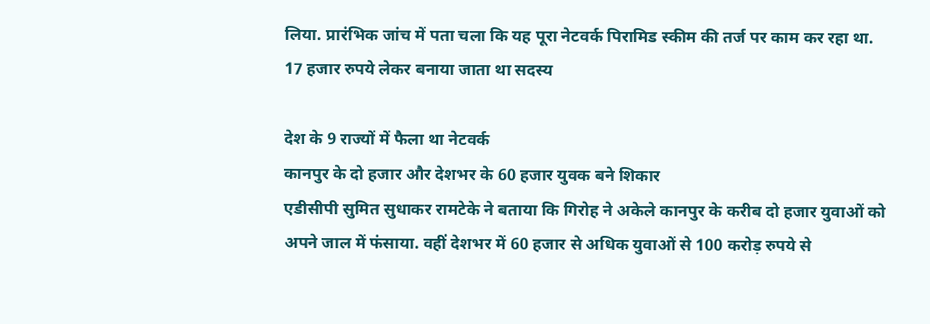लिया. प्रारंभिक जांच में पता चला कि यह पूरा नेटवर्क पिरामिड स्कीम की तर्ज पर काम कर रहा था.
17 हजार रुपये लेकर बनाया जाता था सदस्य

देश के 9 राज्यों में फैला था नेटवर्क
कानपुर के दो हजार और देशभर के 60 हजार युवक बने शिकार
एडीसीपी सुमित सुधाकर रामटेके ने बताया कि गिरोह ने अकेले कानपुर के करीब दो हजार युवाओं को अपने जाल में फंसाया. वहीं देशभर में 60 हजार से अधिक युवाओं से 100 करोड़ रुपये से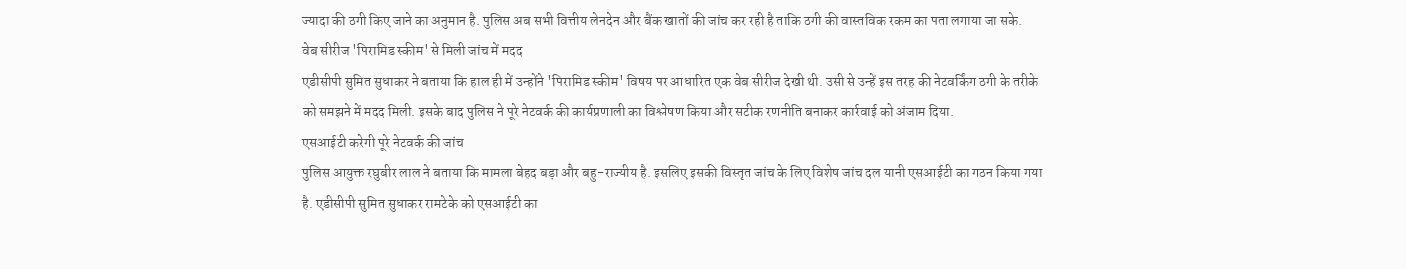ज्यादा की ठगी किए जाने का अनुमान है. पुलिस अब सभी वित्तीय लेनदेन और बैंक खातों की जांच कर रही है ताकि ठगी की वास्तविक रकम का पता लगाया जा सके.
वेब सीरीज 'पिरामिड स्कीम' से मिली जांच में मदद
एडीसीपी सुमित सुधाकर ने बताया कि हाल ही में उन्होंने 'पिरामिड स्कीम' विषय पर आधारित एक वेब सीरीज देखी थी. उसी से उन्हें इस तरह की नेटवर्किंग ठगी के तरीके को समझने में मदद मिली. इसके बाद पुलिस ने पूरे नेटवर्क की कार्यप्रणाली का विश्लेषण किया और सटीक रणनीति बनाकर कार्रवाई को अंजाम दिया.
एसआईटी करेगी पूरे नेटवर्क की जांच
पुलिस आयुक्त रघुबीर लाल ने बताया कि मामला बेहद बड़ा और बहु-राज्यीय है. इसलिए इसकी विस्तृत जांच के लिए विशेष जांच दल यानी एसआईटी का गठन किया गया है. एडीसीपी सुमित सुधाकर रामटेके को एसआईटी का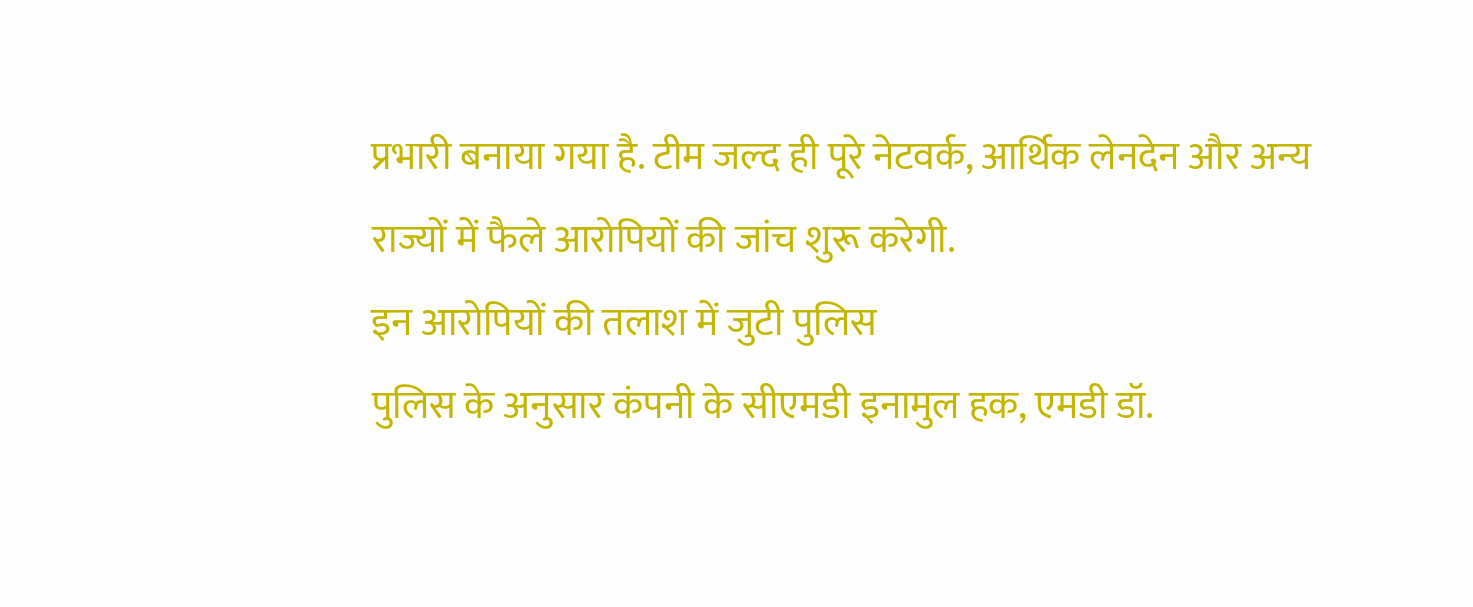प्रभारी बनाया गया है. टीम जल्द ही पूरे नेटवर्क, आर्थिक लेनदेन और अन्य राज्यों में फैले आरोपियों की जांच शुरू करेगी.
इन आरोपियों की तलाश में जुटी पुलिस
पुलिस के अनुसार कंपनी के सीएमडी इनामुल हक, एमडी डॉ.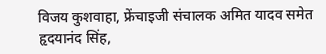विजय कुशवाहा, फ्रेंचाइजी संचालक अमित यादव समेत हृदयानंद सिंह,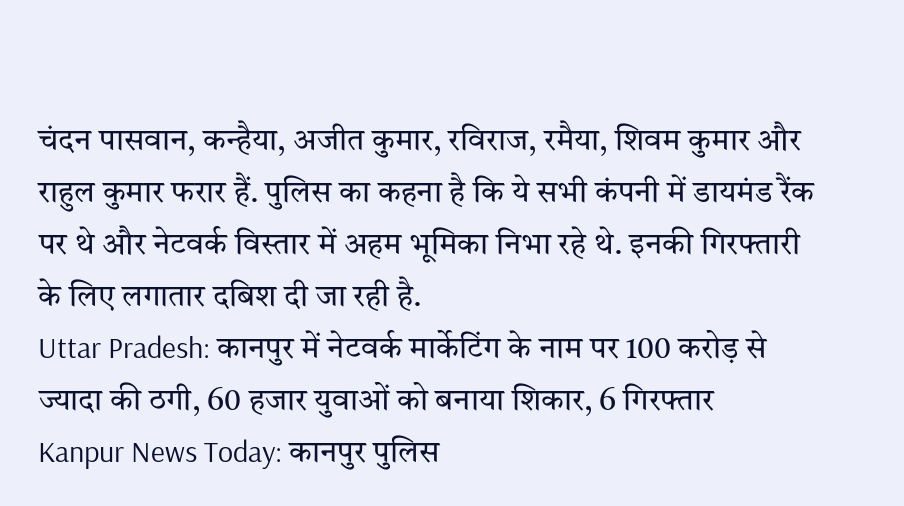चंदन पासवान, कन्हैया, अजीत कुमार, रविराज, रमैया, शिवम कुमार और राहुल कुमार फरार हैं. पुलिस का कहना है कि ये सभी कंपनी में डायमंड रैंक पर थे और नेटवर्क विस्तार में अहम भूमिका निभा रहे थे. इनकी गिरफ्तारी के लिए लगातार दबिश दी जा रही है.
Uttar Pradesh: कानपुर में नेटवर्क मार्केटिंग के नाम पर 100 करोड़ से ज्यादा की ठगी, 60 हजार युवाओं को बनाया शिकार, 6 गिरफ्तार
Kanpur News Today: कानपुर पुलिस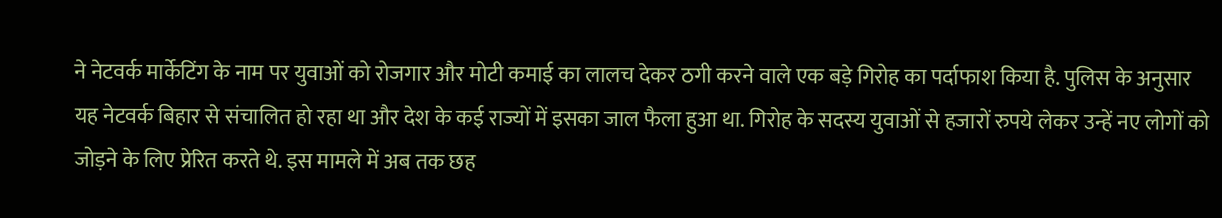ने नेटवर्क मार्केटिंग के नाम पर युवाओं को रोजगार और मोटी कमाई का लालच देकर ठगी करने वाले एक बड़े गिरोह का पर्दाफाश किया है. पुलिस के अनुसार यह नेटवर्क बिहार से संचालित हो रहा था और देश के कई राज्यों में इसका जाल फैला हुआ था. गिरोह के सदस्य युवाओं से हजारों रुपये लेकर उन्हें नए लोगों को जोड़ने के लिए प्रेरित करते थे. इस मामले में अब तक छह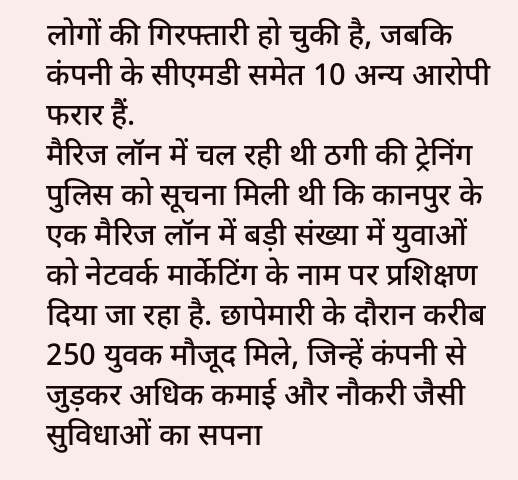लोगों की गिरफ्तारी हो चुकी है, जबकि कंपनी के सीएमडी समेत 10 अन्य आरोपी फरार हैं.
मैरिज लॉन में चल रही थी ठगी की ट्रेनिंग
पुलिस को सूचना मिली थी कि कानपुर के एक मैरिज लॉन में बड़ी संख्या में युवाओं को नेटवर्क मार्केटिंग के नाम पर प्रशिक्षण दिया जा रहा है. छापेमारी के दौरान करीब 250 युवक मौजूद मिले, जिन्हें कंपनी से जुड़कर अधिक कमाई और नौकरी जैसी सुविधाओं का सपना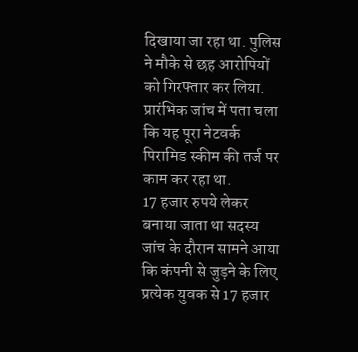दिखाया जा रहा था. पुलिस ने मौके से छह आरोपियों को गिरफ्तार कर लिया. प्रारंभिक जांच में पता चला कि यह पूरा नेटवर्क पिरामिड स्कीम की तर्ज पर काम कर रहा था.
17 हजार रुपये लेकर बनाया जाता था सदस्य
जांच के दौरान सामने आया कि कंपनी से जुड़ने के लिए प्रत्येक युवक से 17 हजार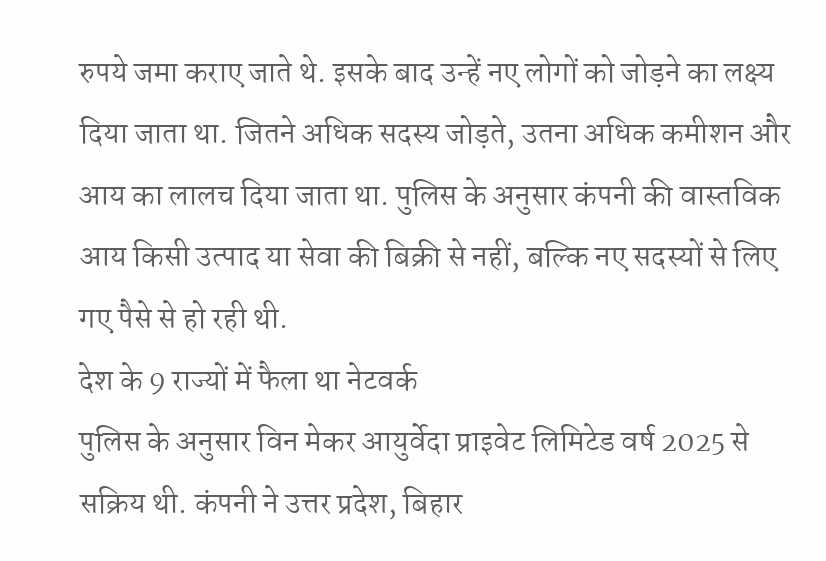रुपये जमा कराए जाते थे. इसके बाद उन्हें नए लोगों को जोड़ने का लक्ष्य दिया जाता था. जितने अधिक सदस्य जोड़ते, उतना अधिक कमीशन और आय का लालच दिया जाता था. पुलिस के अनुसार कंपनी की वास्तविक आय किसी उत्पाद या सेवा की बिक्री से नहीं, बल्कि नए सदस्यों से लिए गए पैसे से हो रही थी.
देश के 9 राज्यों में फैला था नेटवर्क
पुलिस के अनुसार विन मेकर आयुर्वेदा प्राइवेट लिमिटेड वर्ष 2025 से सक्रिय थी. कंपनी ने उत्तर प्रदेश, बिहार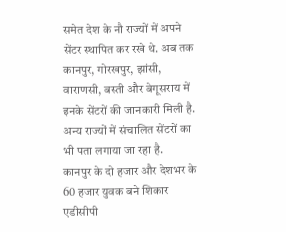समेत देश के नौ राज्यों में अपने सेंटर स्थापित कर रखे थे. अब तक कानपुर, गोरखपुर, झांसी, वाराणसी, बस्ती और बेगूसराय में इनके सेंटरों की जानकारी मिली है. अन्य राज्यों में संचालित सेंटरों का भी पता लगाया जा रहा है.
कानपुर के दो हजार और देशभर के 60 हजार युवक बने शिकार
एडीसीपी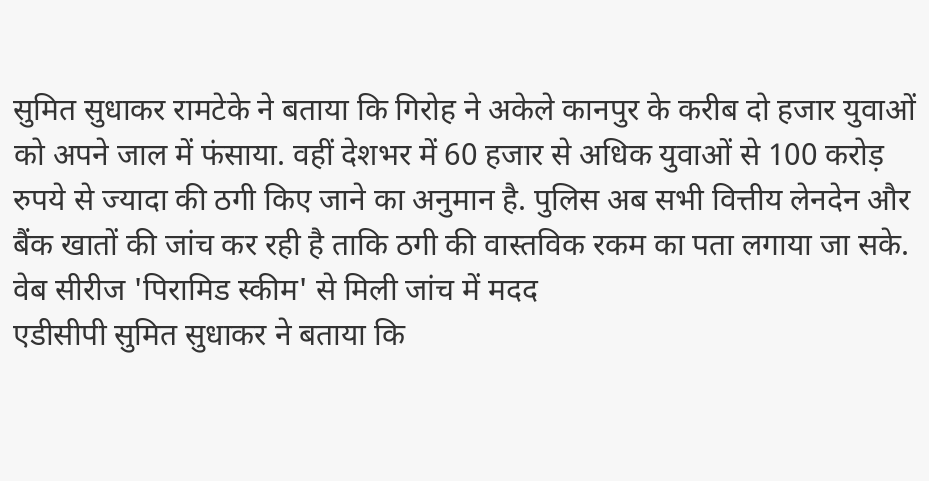सुमित सुधाकर रामटेके ने बताया कि गिरोह ने अकेले कानपुर के करीब दो हजार युवाओं को अपने जाल में फंसाया. वहीं देशभर में 60 हजार से अधिक युवाओं से 100 करोड़ रुपये से ज्यादा की ठगी किए जाने का अनुमान है. पुलिस अब सभी वित्तीय लेनदेन और बैंक खातों की जांच कर रही है ताकि ठगी की वास्तविक रकम का पता लगाया जा सके.
वेब सीरीज 'पिरामिड स्कीम' से मिली जांच में मदद
एडीसीपी सुमित सुधाकर ने बताया कि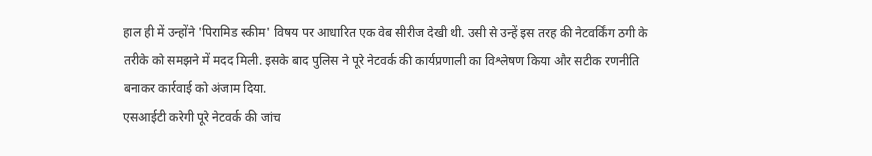हाल ही में उन्होंने 'पिरामिड स्कीम' विषय पर आधारित एक वेब सीरीज देखी थी. उसी से उन्हें इस तरह की नेटवर्किंग ठगी के तरीके को समझने में मदद मिली. इसके बाद पुलिस ने पूरे नेटवर्क की कार्यप्रणाली का विश्लेषण किया और सटीक रणनीति बनाकर कार्रवाई को अंजाम दिया.
एसआईटी करेगी पूरे नेटवर्क की जांच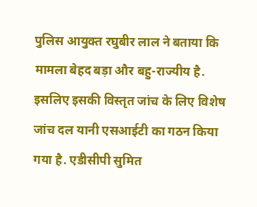पुलिस आयुक्त रघुबीर लाल ने बताया कि मामला बेहद बड़ा और बहु-राज्यीय है. इसलिए इसकी विस्तृत जांच के लिए विशेष जांच दल यानी एसआईटी का गठन किया गया है. एडीसीपी सुमित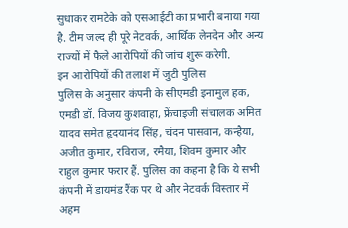सुधाकर रामटेके को एसआईटी का प्रभारी बनाया गया है. टीम जल्द ही पूरे नेटवर्क, आर्थिक लेनदेन और अन्य राज्यों में फैले आरोपियों की जांच शुरू करेगी.
इन आरोपियों की तलाश में जुटी पुलिस
पुलिस के अनुसार कंपनी के सीएमडी इनामुल हक, एमडी डॉ. विजय कुशवाहा, फ्रेंचाइजी संचालक अमित यादव समेत हृदयानंद सिंह, चंदन पासवान, कन्हैया, अजीत कुमार, रविराज, रमैया, शिवम कुमार और राहुल कुमार फरार हैं. पुलिस का कहना है कि ये सभी कंपनी में डायमंड रैंक पर थे और नेटवर्क विस्तार में अहम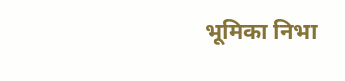भूमिका निभा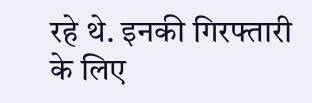रहे थे. इनकी गिरफ्तारी के लिए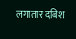लगातार दबिश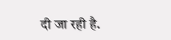दी जा रही है.